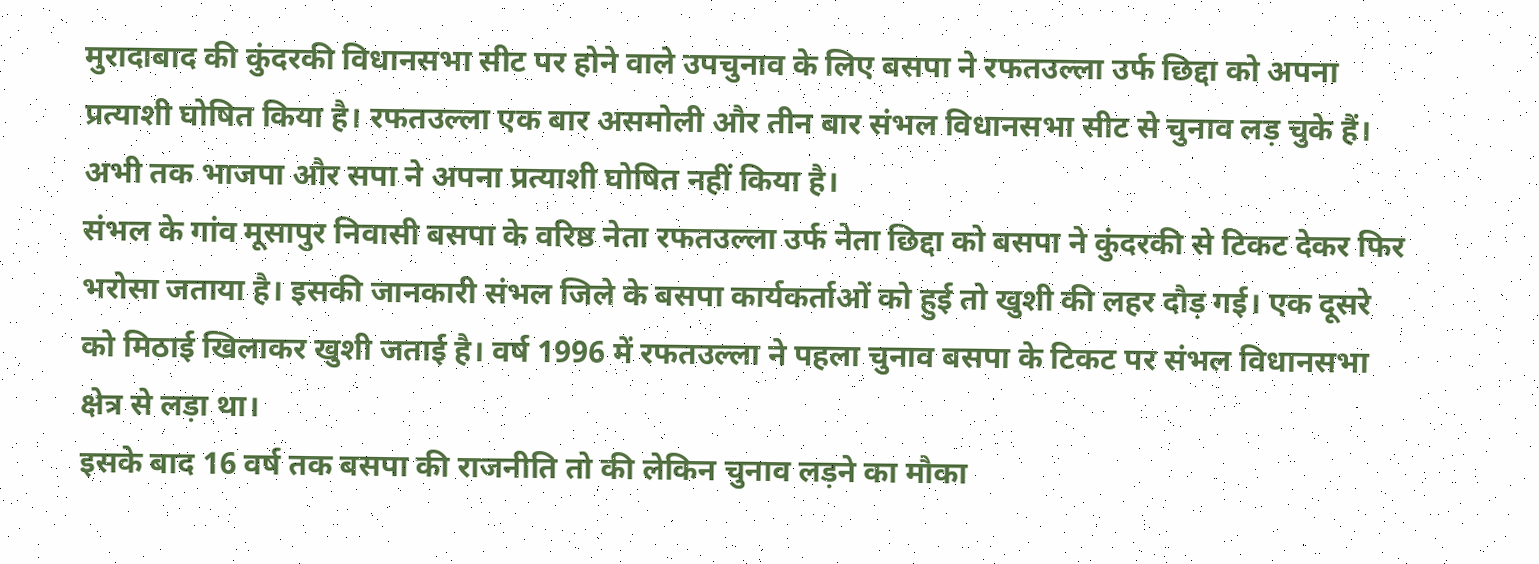मुरादाबाद की कुंदरकी विधानसभा सीट पर होने वाले उपचुनाव के लिए बसपा ने रफतउल्ला उर्फ छिद्दा को अपना प्रत्याशी घोषित किया है। रफतउल्ला एक बार असमोली और तीन बार संभल विधानसभा सीट से चुनाव लड़ चुके हैं। अभी तक भाजपा और सपा ने अपना प्रत्याशी घोषित नहीं किया है।
संभल के गांव मूसापुर निवासी बसपा के वरिष्ठ नेता रफतउल्ला उर्फ नेता छिद्दा को बसपा ने कुंदरकी से टिकट देकर फिर भरोसा जताया है। इसकी जानकारी संभल जिले के बसपा कार्यकर्ताओं को हुई तो खुशी की लहर दौड़ गई। एक दूसरे को मिठाई खिलाकर खुशी जताई है। वर्ष 1996 में रफतउल्ला ने पहला चुनाव बसपा के टिकट पर संभल विधानसभा क्षेत्र से लड़ा था।
इसके बाद 16 वर्ष तक बसपा की राजनीति तो की लेकिन चुनाव लड़ने का मौका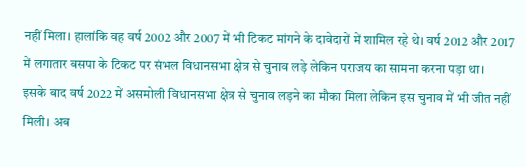नहीं मिला। हालांकि वह वर्ष 2002 और 2007 में भी टिकट मांगने के दावेदारों में शामिल रहे थे। वर्ष 2012 और 2017 में लगातार बसपा के टिकट पर संभल विधानसभा क्षेत्र से चुनाव लड़े लेकिन पराजय का सामना करना पड़ा था।
इसके बाद वर्ष 2022 में असमोली विधानसभा क्षेत्र से चुनाव लड़ने का मौका मिला लेकिन इस चुनाव में भी जीत नहीं मिली। अब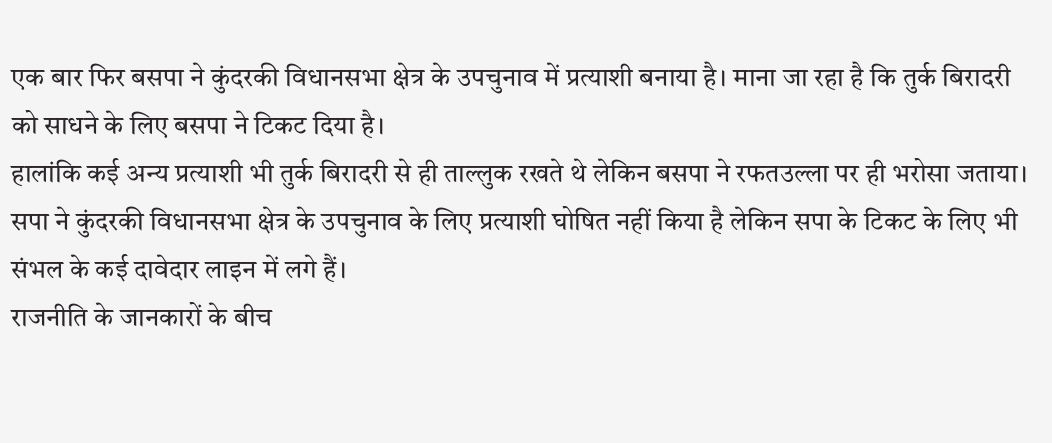एक बार फिर बसपा ने कुंदरकी विधानसभा क्षेत्र के उपचुनाव में प्रत्याशी बनाया है। माना जा रहा है कि तुर्क बिरादरी को साधने के लिए बसपा ने टिकट दिया है।
हालांकि कई अन्य प्रत्याशी भी तुर्क बिरादरी से ही ताल्लुक रखते थे लेकिन बसपा ने रफतउल्ला पर ही भरोसा जताया। सपा ने कुंदरकी विधानसभा क्षेत्र के उपचुनाव के लिए प्रत्याशी घोषित नहीं किया है लेकिन सपा के टिकट के लिए भी संभल के कई दावेदार लाइन में लगे हैं।
राजनीति के जानकारों के बीच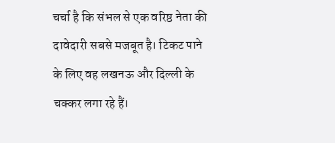चर्चा है कि संभल से एक वरिष्ठ नेता की दावेदारी सबसे मजबूत है। टिकट पाने के लिए वह लखनऊ और दिल्ली के चक्कर लगा रहे हैं।